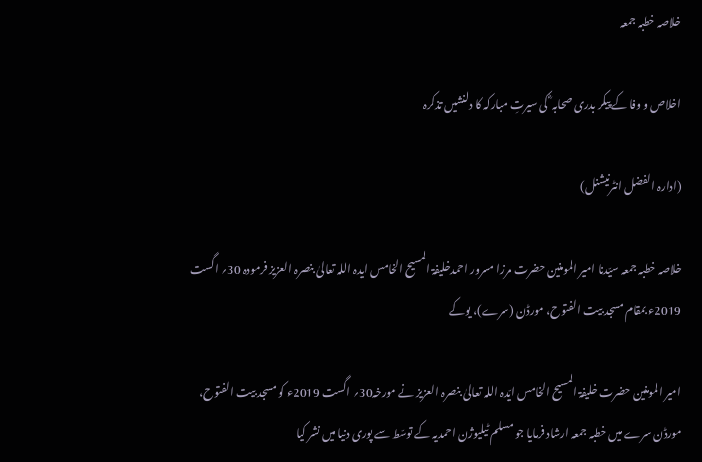خلاصہ خطبہ جمعہ

اخلاص و وفا کے پیکر بدری صحابہ ؓ کی سیرتِ مبارکہ کا دلنشیں تذکرہ

(ادارہ الفضل انٹرنیشنل)

خلاصہ خطبہ جمعہ سیّدنا امیر المومنین حضرت مرزا مسرور احمدخلیفۃ المسیح الخامس ایدہ اللہ تعالیٰ بنصرہ العزیز فرمودہ 30؍ اگست 2019ء بمقام مسجد بیت الفتوح، مورڈن (سرے)، یوکے

امیر المومنین حضرت خلیفۃ المسیح الخامس ایّدہ اللہ تعالیٰ بنصرہ العزیز نے مورخہ30؍ اگست 2019ء کو مسجد بیت الفتوح، مورڈن سرے میں خطبہ جمعہ ارشاد فرمایا جو مسلم ٹیلیوژن احمدیہ کے توسّط سے پوری دنیا میں نشر کیا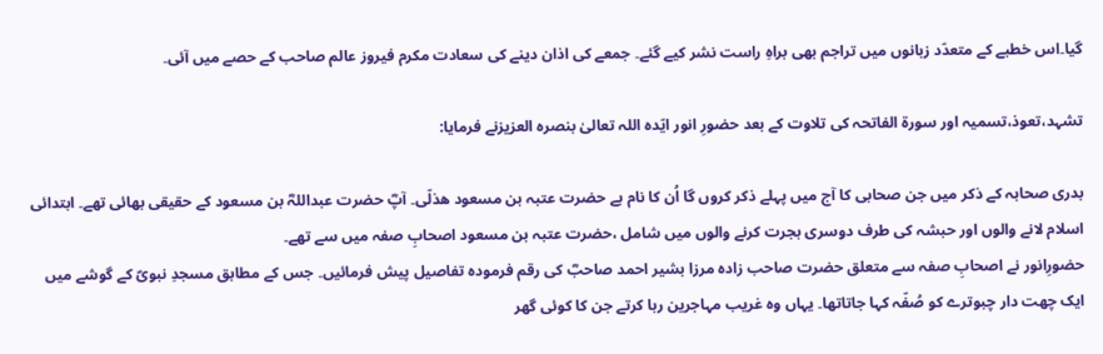گیا۔اس خطبے کے متعدّد زبانوں میں تراجم بھی براہِ راست نشر کیے گئے۔ جمعے کی اذان دینے کی سعادت مکرم فیروز عالم صاحب کے حصے میں آئی۔

تشہد،تعوذ،تسمیہ اور سورۃ الفاتحہ کی تلاوت کے بعد حضورِ انور ایّدہ اللہ تعالیٰ بنصرہ العزیزنے فرمایا:

بدری صحابہ کے ذکر میں جن صحابی کا آج میں پہلے ذکر کروں گا اُن کا نام ہے حضرت عتبہ بن مسعود ھذلّی۔ آپؓ حضرت عبداللہؓ بن مسعود کے حقیقی بھائی تھے۔ ابتدائی اسلام لانے والوں اور حبشہ کی طرف دوسری ہجرت کرنے والوں میں شامل ،حضرت عتبہ بن مسعود اصحابِ صفہ میں سے تھے۔
حضورِانور نے اصحابِ صفہ سے متعلق حضرت صاحب زادہ مرزا بشیر احمد صاحبؓ کی رقم فرمودہ تفاصیل پیش فرمائیں۔ جس کے مطابق مسجدِ نبویؐ کے گوشے میں ایک چھت دار چبوترے کو صُفّہ کہا جاتاتھا۔ یہاں وہ غریب مہاجرین رہا کرتے جن کا کوئی گھر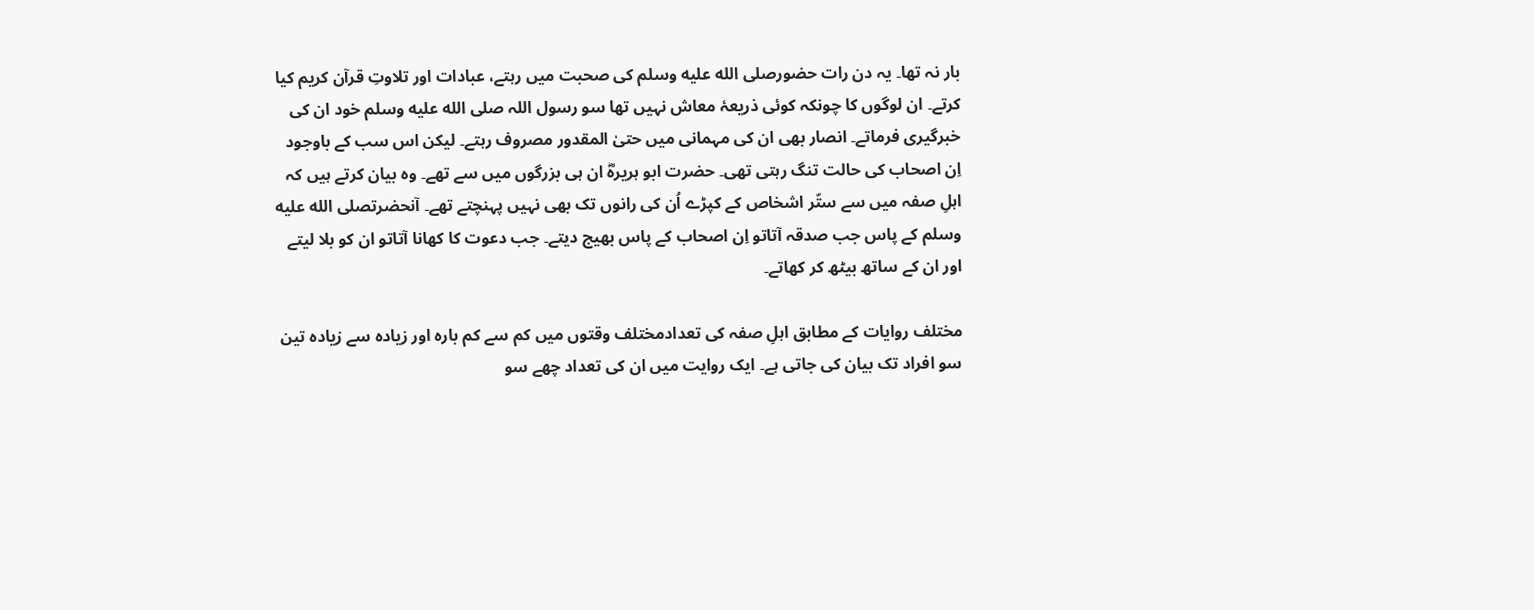بار نہ تھا۔ یہ دن رات حضورصلى الله عليه وسلم کی صحبت میں رہتے، عبادات اور تلاوتِ قرآن کریم کیا کرتے۔ ان لوگوں کا چونکہ کوئی ذریعۂ معاش نہیں تھا سو رسول اللہ صلى الله عليه وسلم خود ان کی خبرگیری فرماتے۔ انصار بھی ان کی مہمانی میں حتیٰ المقدور مصروف رہتے۔ لیکن اس سب کے باوجود اِن اصحاب کی حالت تنگ رہتی تھی۔ حضرت ابو ہریرہؓ ان ہی بزرگوں میں سے تھے۔ وہ بیان کرتے ہیں کہ اہلِ صفہ میں سے ستّر اشخاص کے کپڑے اُن کی رانوں تک بھی نہیں پہنچتے تھے۔ آنحضرتصلى الله عليه وسلم کے پاس جب صدقہ آتاتو اِن اصحاب کے پاس بھیج دیتے۔ جب دعوت کا کھانا آتاتو ان کو بلا لیتے اور ان کے ساتھ بیٹھ کر کھاتے۔

مختلف روایات کے مطابق اہلِ صفہ کی تعدادمختلف وقتوں میں کم سے کم بارہ اور زیادہ سے زیادہ تین سو افراد تک بیان کی جاتی ہے۔ ایک روایت میں ان کی تعداد چھے سو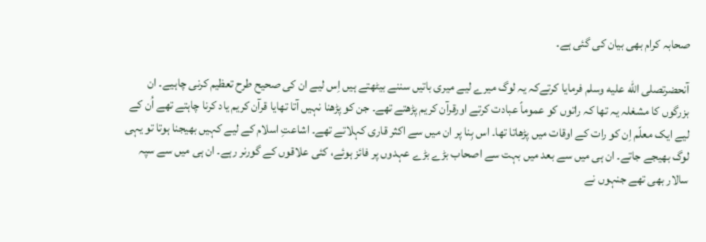صحابہ کرام بھی بیان کی گئی ہے۔

آنحضرتصلى الله عليه وسلم فرمایا کرتےکہ یہ لوگ میرے لیے میری باتیں سننے بیٹھتے ہیں اِس لیے ان کی صحیح طرح تعظیم کرنی چاہیے۔ ان بزرگوں کا مشغلہ یہ تھا کہ راتوں کو عموماً عبادت کرتے اورقرآن کریم پڑھتے تھے۔ جن کو پڑھنا نہیں آتا تھایا قرآن کریم یاد کرنا چاہتے تھے اُن کے لیے ایک معلّم اِن کو رات کے اوقات میں پڑھاتا تھا۔ اس بِنا پر ان میں سے اکثر قاری کہلاتے تھے۔ اشاعتِ اسلام کے لیے کہیں بھیجنا ہوتا تو یہی لوگ بھیجے جاتے۔ ان ہی میں سے بعد میں بہت سے اصحاب بڑے بڑے عہدوں پر فائز ہوئے، کئی علاقوں کے گورنر رہے۔ ان ہی میں سے سپہ سالار بھی تھے جنہوں نے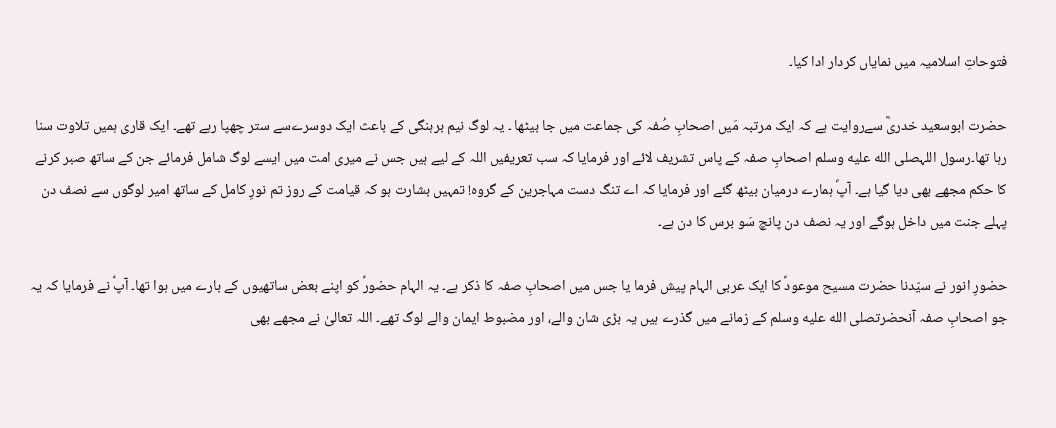فتوحاتِ اسلامیہ میں نمایاں کردار ادا کیا۔

حضرت ابوسعید خدریؓ سےروایت ہے کہ ایک مرتبہ مَیں اصحابِ صُفہ کی جماعت میں جا بیٹھا ۔ یہ لوگ نیم برہنگی کے باعث ایک دوسرےسے ستر چھپا رہے تھے۔ ایک قاری ہمیں تلاوت سنا رہا تھا۔رسول اللہصلى الله عليه وسلم اصحابِ صفہ کے پاس تشریف لائے اور فرمایا کہ سب تعریفیں اللہ کے لیے ہیں جس نے میری امت میں ایسے لوگ شامل فرمائے جن کے ساتھ صبر کرنے کا حکم مجھے بھی دیا گیا ہے۔ آپؐ ہمارے درمیان بیٹھ گئے اور فرمایا کہ اے تنگ دست مہاجرین کے گروہ! تمہیں بشارت ہو کہ قیامت کے روز تم نورِ کامل کے ساتھ امیر لوگوں سے نصف دن پہلے جنت میں داخل ہوگے اور یہ نصف دن پانچ سَو برس کا دن ہے۔

حضورِ انور نے سیّدنا حضرت مسیح موعودؑ کا ایک عربی الہام پیش فرما یا جس میں اصحابِ صفہ کا ذکر ہے۔ یہ الہام حضورؑ کو اپنے بعض ساتھیوں کے بارے میں ہوا تھا۔ آپؑ نے فرمایا کہ یہ جو اصحابِ صفہ آنحضرتصلى الله عليه وسلم کے زمانے میں گذرے ہیں یہ بڑی شان والے، اور مضبوط ایمان والے لوگ تھے۔ اللہ تعالیٰ نے مجھے بھی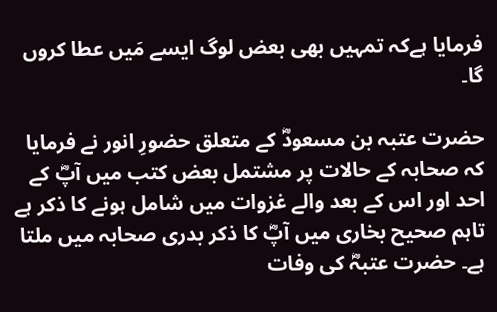فرمایا ہےکہ تمہیں بھی بعض لوگ ایسے مَیں عطا کروں گا۔

حضرت عتبہ بن مسعودؓ کے متعلق حضورِ انور نے فرمایا کہ صحابہ کے حالات پر مشتمل بعض کتب میں آپؓ کے احد اور اس کے بعد والے غزوات میں شامل ہونے کا ذکر ہے تاہم صحیح بخاری میں آپؓ کا ذکر بدری صحابہ میں ملتا ہے۔ حضرت عتبہؓ کی وفات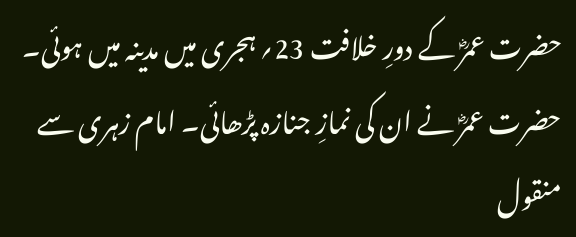حضرت عمرؓ کے دورِ خلافت 23؍ ہجری میں مدینہ میں ہوئی۔ حضرت عمرؓ نے ان کی نمازِ جنازہ پڑھائی۔ امام زہری سے منقول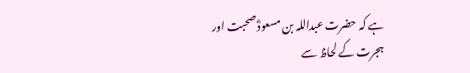ہے کہ حضرت عبداللہ بن مسعودؓ صحبت اور ہجرت کے لحاظ سے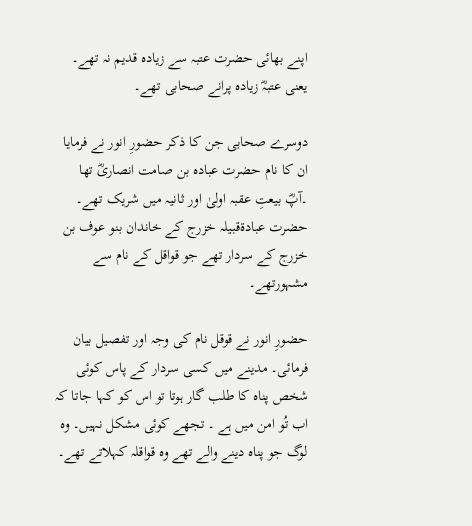اپنے بھائی حضرت عتبہ سے زیادہ قدیم نہ تھے۔ یعنی عتبہؓ زیادہ پرانے صحابی تھے۔

دوسرے صحابی جن کا ذکر حضورِ انور نے فرمایا ان کا نام حضرت عبادہ بن صامت انصاریؓ تھا ۔آپؓ بیعتِ عقبہ اولیٰ اور ثانیہ میں شریک تھے۔ حضرت عبادۃقبیلہ خزرج کے خاندان بنو عوف بن خزرج کے سردار تھے جو قواقل کے نام سے مشہورتھے۔

حضورِ انور نے قوقل نام کی وجہ اور تفصیل بیان فرمائی۔ مدینے میں کسی سردار کے پاس کوئی شخص پناہ کا طلب گار ہوتا تو اس کو کہا جاتا کہ اب تُو امن میں ہے ۔ تجھے کوئی مشکل نہیں۔ وہ لوگ جو پناہ دینے والے تھے وہ قواقلہ کہلاتے تھے۔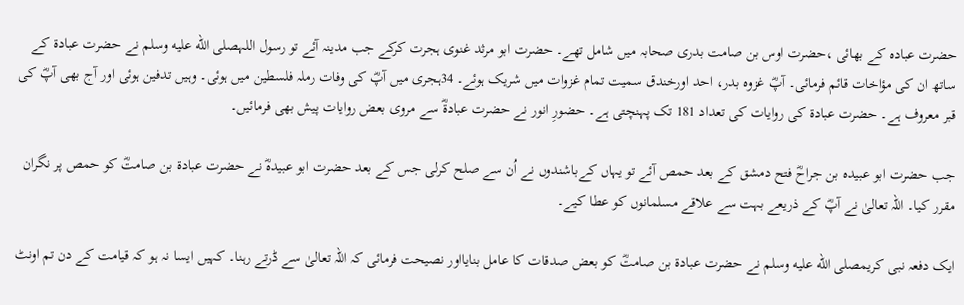حضرت عبادہ کے بھائی ،حضرت اوس بن صامت بدری صحابہ میں شامل تھے۔ حضرت ابو مرثد غنوی ہجرت کرکے جب مدینہ آئے تو رسول اللہصلى الله عليه وسلم نے حضرت عبادۃ کے ساتھ ان کی مؤاخات قائم فرمائی۔ آپؓ غزوہ بدر، احد اورخندق سمیت تمام غزوات میں شریک ہوئے۔ 34ہجری میں آپؓ کی وفات رملہ فلسطین میں ہوئی۔ وہیں تدفین ہوئی اور آج بھی آپؓ کی قبر معروف ہے۔ حضرت عبادۃ کی روایات کی تعداد 181 تک پہنچتی ہے۔ حضورِ انور نے حضرت عبادۃؓ سے مروی بعض روایات پیش بھی فرمائیں۔

جب حضرت ابو عبیدہ بن جراحؓ فتح دمشق کے بعد حمص آئے تو یہاں کےباشندوں نے اُن سے صلح کرلی جس کے بعد حضرت ابو عبیدہؓ نے حضرت عبادۃ بن صامتؓ کو حمص پر نگران مقرر کیا۔ اللہ تعالیٰ نے آپؓ کے ذریعے بہت سے علاقے مسلمانوں کو عطا کیے۔

ایک دفعہ نبی کریمصلى الله عليه وسلم نے حضرت عبادۃ بن صامتؓ کو بعض صدقات کا عامل بنایااور نصیحت فرمائی کہ اللہ تعالیٰ سے ڈرتے رہنا۔ کہیں ایسا نہ ہو کہ قیامت کے دن تم اونٹ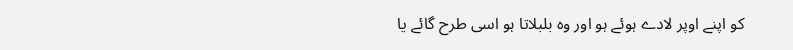کو اپنے اوپر لادے ہوئے ہو اور وہ بلبلاتا ہو اسی طرح گائے یا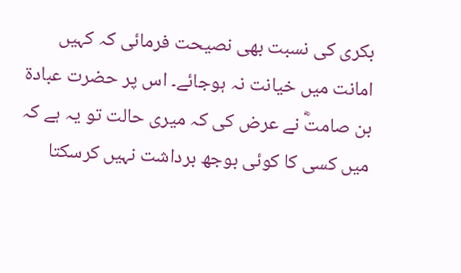بکری کی نسبت بھی نصیحت فرمائی کہ کہیں امانت میں خیانت نہ ہوجائے۔ اس پر حضرت عبادۃ بن صامتؓ نے عرض کی کہ میری حالت تو یہ ہے کہ میں کسی کا کوئی بوجھ برداشت نہیں کرسکتا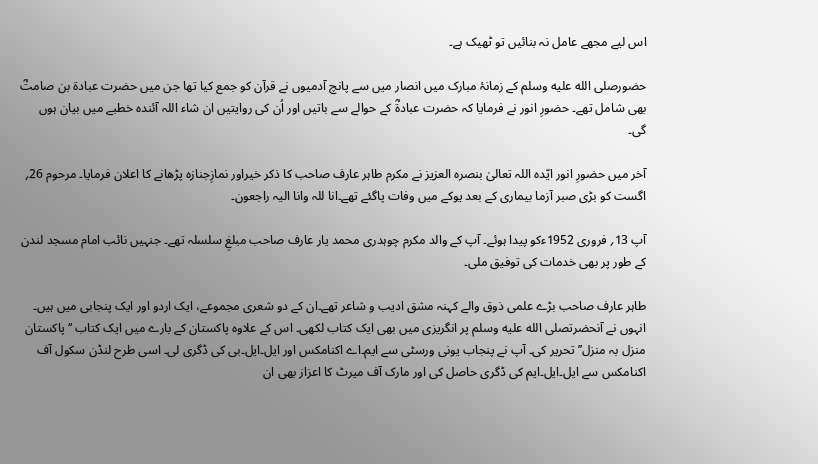اس لیے مجھے عامل نہ بنائیں تو ٹھیک ہے۔

حضورصلى الله عليه وسلم کے زمانۂ مبارک میں انصار میں سے پانچ آدمیوں نے قرآن کو جمع کیا تھا جن میں حضرت عبادۃ بن صامتؓ بھی شامل تھے۔ حضورِ انور نے فرمایا کہ حضرت عبادۃؓ کے حوالے سے باتیں اور اُن کی روایتیں ان شاء اللہ آئندہ خطبے میں بیان ہوں گی۔

آخر میں حضورِ انور ایّدہ اللہ تعالیٰ بنصرہ العزیز نے مکرم طاہر عارف صاحب کا ذکر خیراور نمازِجنازہ پڑھانے کا اعلان فرمایا۔ مرحوم 26؍ اگست کو بڑی صبر آزما بیماری کے بعد یوکے میں وفات پاگئے تھے۔انا للہ وانا الیہ راجعون۔

آپ 13؍ فروری 1952ءکو پیدا ہوئے۔ آپ کے والد مکرم چوہدری محمد یار عارف صاحب مبلغِ سلسلہ تھے۔ جنہیں نائب امام مسجد لندن کے طور پر بھی خدمات کی توفیق ملی۔

طاہر عارف صاحب بڑے علمی ذوق والے کہنہ مشق ادیب و شاعر تھے۔ان کے دو شعری مجموعے، ایک اردو اور ایک پنجابی میں ہیں۔ انہوں نے آنحضرتصلى الله عليه وسلم پر انگریزی میں بھی ایک کتاب لکھی۔ اس کے علاوہ پاکستان کے بارے میں ایک کتاب ‘‘پاکستان منزل بہ منزل’’ تحریر کی۔ آپ نے پنجاب یونی ورسٹی سے ایم۔اے اکنامکس اور ایل۔ایل۔بی کی ڈگری لی۔ اسی طرح لنڈن سکول آف اکنامکس سے ایل۔ایل۔ایم کی ڈگری حاصل کی اور مارک آف میرٹ کا اعزاز بھی ان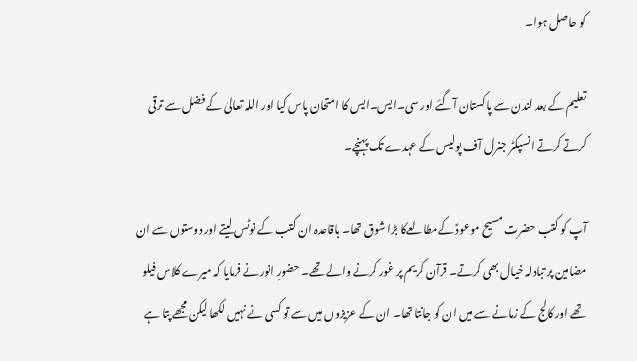کو حاصل ہوا۔

تعلیم کے بعد لندن سے پاکستان آگئے اور سی۔ایس۔ایس کا امتحان پاس کیا اور اللہ تعالیٰ کے فضل سے ترقی کرتے کرتے انسپکٹر جنرل آف پولیس کے عہدے تک پہنچے۔

آپ کو کتب حضرت مسیح موعودؑ کےمطالعےکا بڑا شوق تھا۔ باقاعدہ ان کتب کے نوٹس لیتے اور دوستوں سے ان مضامین پر تبادلہ خیال بھی کرتے۔ قرآن کریم پر غور کرنے والے تھے۔ حضورِ انور نے فرمایا کہ میرے کلاس فیلو تھے اور کالج کے زمانے سے میں ان کو جانتا تھا۔ ان کے عزیزوں میں سے تو کسی نے نہیں لکھا لیکن مجھے پتا ہے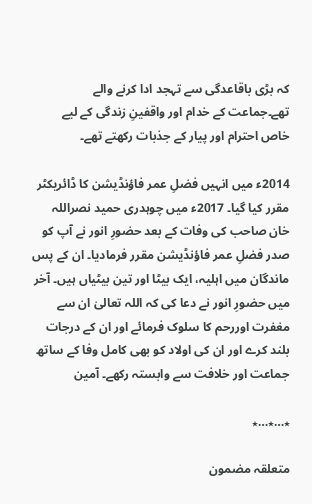کہ بڑی باقاعدگی سے تہجد ادا کرنے والے تھے۔جماعت کے خدام اور واقفینِ زندگی کے لیے خاص احترام اور پیار کے جذبات رکھتے تھے۔

2014ء میں انہیں فضلِ عمر فاؤنڈیشن کا ڈائریکٹر مقرر کیا گیا۔ 2017ء میں چوہدری حمید نصراللہ خان صاحب کی وفات کے بعد حضورِ انور نے آپ کو صدر فضلِ عمر فاؤنڈیشن مقرر فرمادیا۔ ان کے پس ماندگان میں اہلیہ، ایک بیٹا اور تین بیٹیاں ہیں۔ آخر میں حضورِ انور نے دعا کی کہ اللہ تعالیٰ ان سے مغفرت اوررحم کا سلوک فرمائے اور ان کے درجات بلند کرے اور ان کی اولاد کو بھی کامل وفا کے ساتھ جماعت اور خلافت سے وابستہ رکھے۔ آمین

٭…٭…٭

متعلقہ مضمون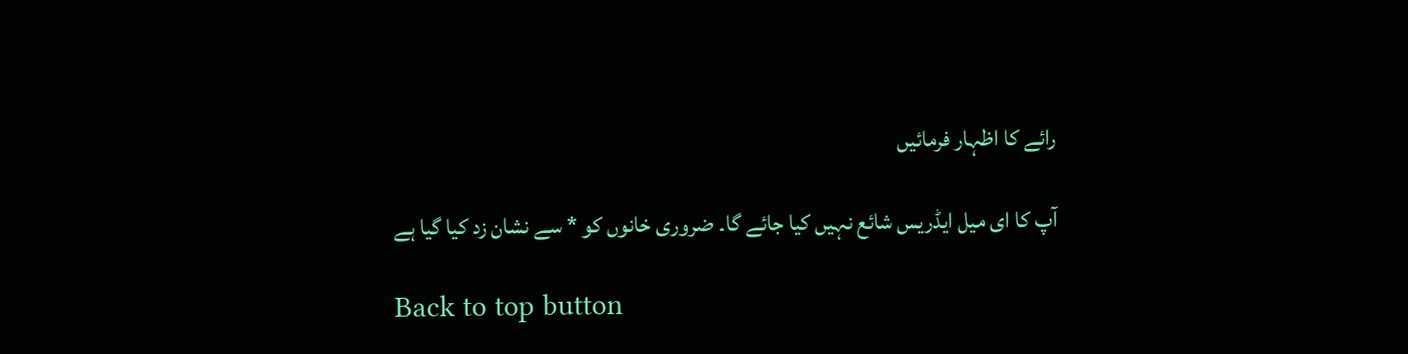رائے کا اظہار فرمائیں

آپ کا ای میل ایڈریس شائع نہیں کیا جائے گا۔ ضروری خانوں کو * سے نشان زد کیا گیا ہے

Back to top button